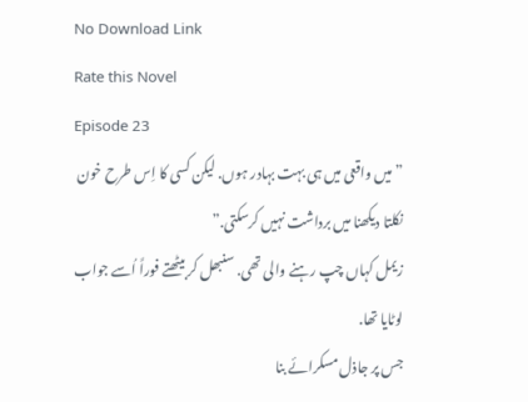No Download Link
Rate this Novel
Episode 23
” میں واقعی میں ہی بہت بہادر ہوں. لیکن کسی کا اِس طرح خون نکلتا دیکھنا میں برداشت نہیں کرسکتی.”
زیمل کہاں چپ رہنے والی تھی. سنبھل کر بیٹھتے فوراً اُسے جواب لوٹایا تھا.
جس پر جاذل مسکرائے بنا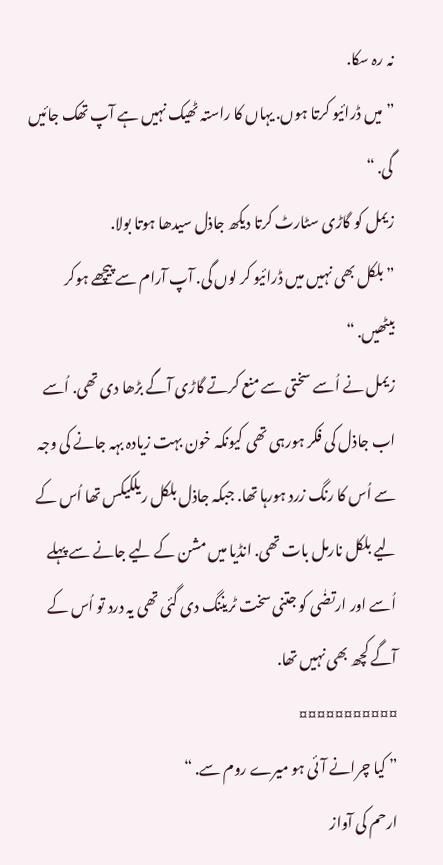نہ رہ سکا.
” میں ڈرائیو کرتا ہوں. یہاں کا راستہ ٹھیک نہیں ہے آپ تھک جائیں گی. “
زیمل کو گاڑی سٹارٹ کرتا دیکھ جاذل سیدھا ہوتا بولا.
” بلکل بھی نہیں میں ڈرائیو کر لوں گی. آپ آرام سے پیچھے ہوکر بیٹھیں. “
زیمل نے اُسے سختی سے منع کرتے گاڑی آگے بڑھا دی تھی. اُسے اب جاذل کی فکر ہورہی تھی کیونکہ خون بہت زیادہ بہہ جانے کی وجہ سے اُس کا رنگ زرد ہورہا تھا. جبکہ جاذل بلکل ریلکیکس تھا اُس کے لیے بلکل نارمل بات تھی. انڈیا میں مشن کے لیے جانے سے پہلے اُسے اور ارتضٰی کو جتنی سخت ٹریننگ دی گئی تھی یہ درد تو اُس کے آگے کچھ بھی نہیں تھا.
¤¤¤¤¤¤¤¤¤¤¤
” کیا چرانے آئی ہو میرے روم سے. “
ارحم کی آواز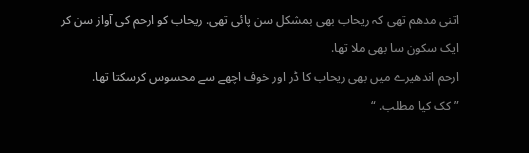اتنی مدھم تھی کہ ریحاب بھی بمشکل سن پائی تھی. ریحاب کو ارحم کی آواز سن کر ایک سکون سا بھی ملا تھا.
ارحم اندھیرے میں بھی ریحاب کا ڈر اور خوف اچھے سے محسوس کرسکتا تھا.
” کک کیا مطلب. “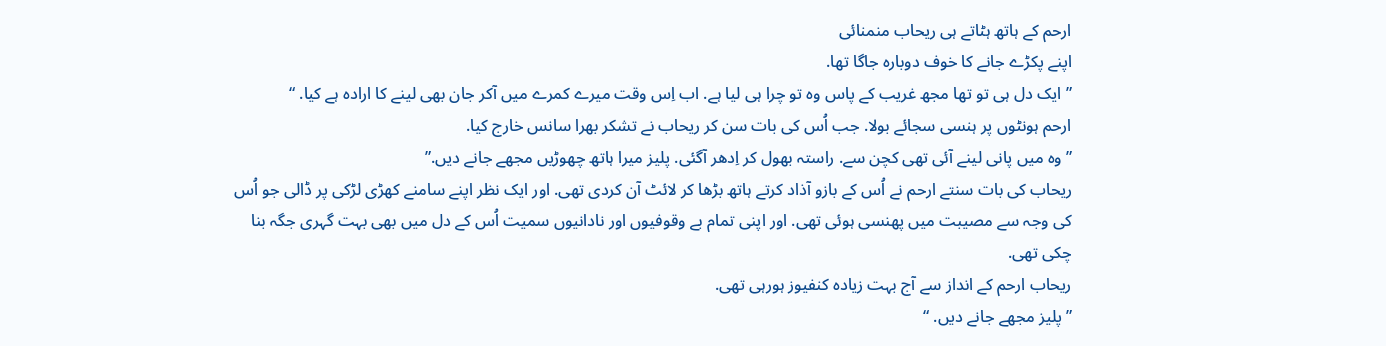ارحم کے ہاتھ ہٹاتے ہی ریحاب منمنائی
اپنے پکڑے جانے کا خوف دوبارہ جاگا تھا.
” ایک دل ہی تو تھا مجھ غریب کے پاس وہ تو چرا ہی لیا ہے. اب اِس وقت میرے کمرے میں آکر جان بھی لینے کا ارادہ ہے کیا. “
ارحم ہونٹوں پر ہنسی سجائے بولا. جب اُس کی بات سن کر ریحاب نے تشکر بھرا سانس خارج کیا.
” وہ میں پانی لینے آئی تھی کچن سے. راستہ بھول کر اِدھر آگئی. پلیز میرا ہاتھ چھوڑیں مجھے جانے دیں.”
ریحاب کی بات سنتے ارحم نے اُس کے بازو آذاد کرتے ہاتھ بڑھا کر لائٹ آن کردی تھی. اور ایک نظر اپنے سامنے کھڑی لڑکی پر ڈالی جو اُس کی وجہ سے مصیبت میں پھنسی ہوئی تھی. اور اپنی تمام بے وقوفیوں اور نادانیوں سمیت اُس کے دل میں بھی بہت گہری جگہ بنا چکی تھی.
ریحاب ارحم کے انداز سے آج بہت زیادہ کنفیوز ہورہی تھی.
” پلیز مجھے جانے دیں. “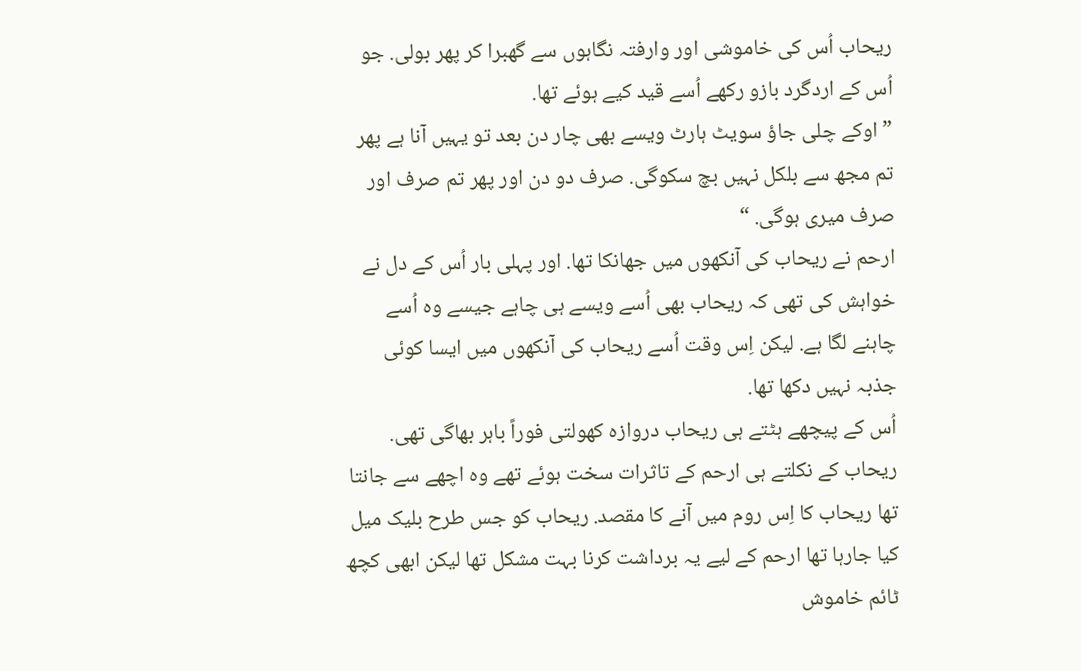ریحاب اُس کی خاموشی اور وارفتہ نگاہوں سے گھبرا کر پھر بولی. جو اُس کے اردگرد بازو رکھے اُسے قید کیے ہوئے تھا.
” اوکے چلی جاؤ سویٹ ہارٹ ویسے بھی چار دن بعد تو یہیں آنا ہے پھر تم مجھ سے بلکل نہیں بچ سکوگی. صرف دو دن اور پھر تم صرف اور صرف میری ہوگی. “
ارحم نے ریحاب کی آنکھوں میں جھانکا تھا. اور پہلی بار اُس کے دل نے خواہش کی تھی کہ ریحاب بھی اُسے ویسے ہی چاہے جیسے وہ اُسے چاہنے لگا ہے. لیکن اِس وقت اُسے ریحاب کی آنکھوں میں ایسا کوئی جذبہ نہیں دکھا تھا.
اُس کے پیچھے ہٹتے ہی ریحاب دروازہ کھولتی فوراً باہر بھاگی تھی.
ریحاب کے نکلتے ہی ارحم کے تاثرات سخت ہوئے تھے وہ اچھے سے جانتا تھا ریحاب کا اِس روم میں آنے کا مقصد. ریحاب کو جس طرح بلیک میل کیا جارہا تھا ارحم کے لیے یہ برداشت کرنا بہت مشکل تھا لیکن ابھی کچھ ٹائم خاموش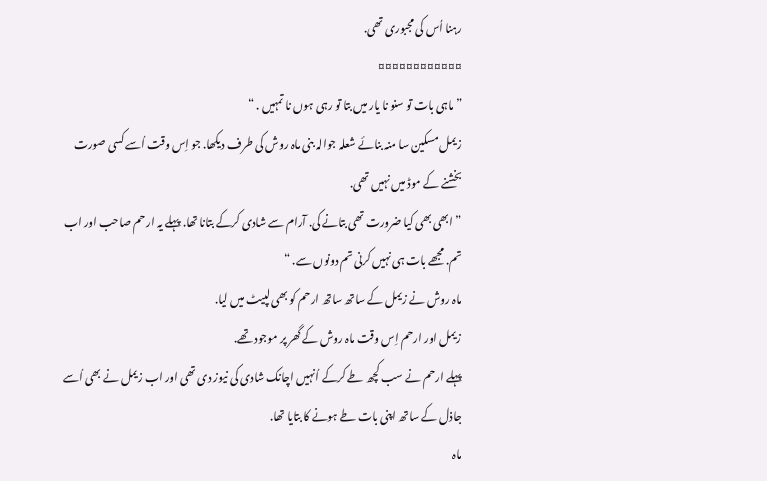رہنا اُس کی مجبوری تھی.
¤¤¤¤¤¤¤¤¤¤¤¤
” ماہی بات تو سنو نا یار میں بتا تو رہی ہوں نا تمہیں . “
زیمل مسکین سا منہ بنائے شعلہ جوالہ بنی ماہ روش کی طرف دیکھا. جو اِس وقت اُسے کسی صورت بخشنے کے موڈ میں نہیں تھی.
” ابھی بھی کیا ضرورت تھی بتانے کی. آرام سے شادی کرکے بتانا تھا. پہلے یہ ارحم صاحب اور اب تم. مجھے بات ہی نہیں کرنی تم دونوں سے. “
ماہ روش نے زیمل کے ساتھ ساتھ ارحم کو بھی لپیٹ میں لیا.
زیمل اور ارحم اِس وقت ماہ روش کے گھر پر موجود تھے.
پہلے ارحم نے سب کچھ طے کرکے اُنہیں اچانک شادی کی نیوز دی تھی اور اب زیمل نے بھی اُسے جاذل کے ساتھ اپنی بات طے ہونے کا بتایا تھا.
ماہ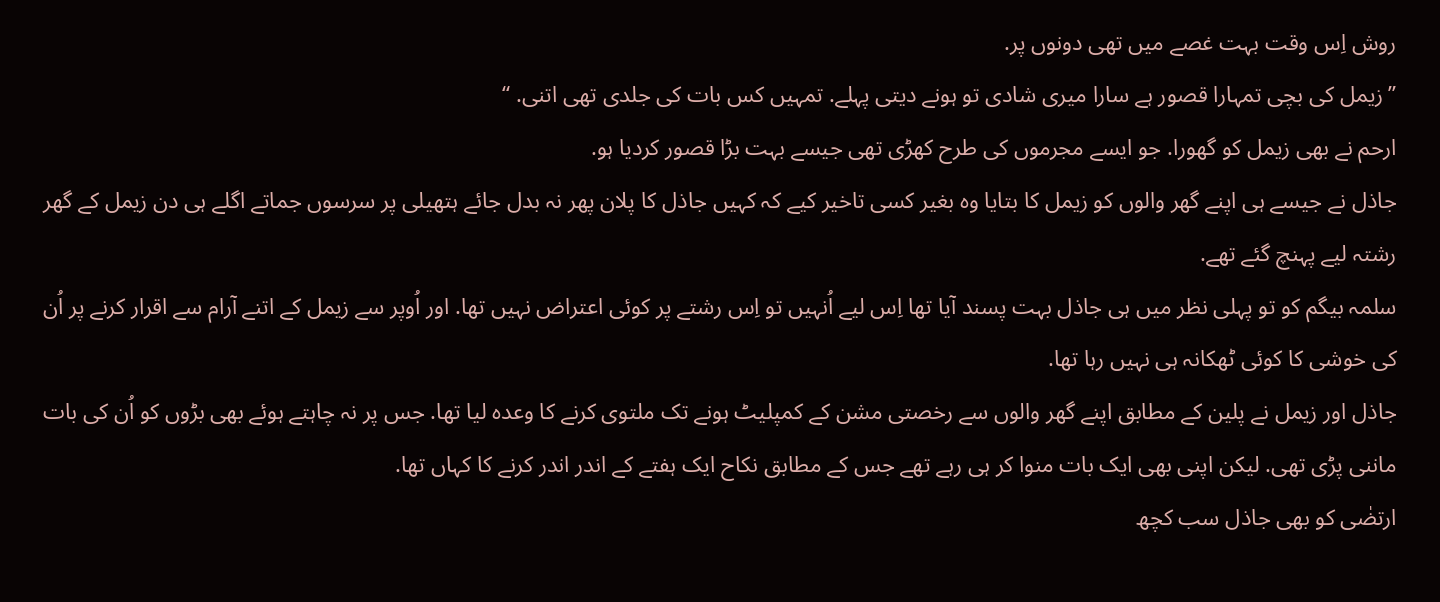روش اِس وقت بہت غصے میں تھی دونوں پر.
” زیمل کی بچی تمہارا قصور ہے سارا میری شادی تو ہونے دیتی پہلے. تمہیں کس بات کی جلدی تھی اتنی. “
ارحم نے بھی زیمل کو گھورا. جو ایسے مجرموں کی طرح کھڑی تھی جیسے بہت بڑا قصور کردیا ہو.
جاذل نے جیسے ہی اپنے گھر والوں کو زیمل کا بتایا وہ بغیر کسی تاخیر کیے کہ کہیں جاذل کا پلان پھر نہ بدل جائے ہتھیلی پر سرسوں جماتے اگلے ہی دن زیمل کے گھر رشتہ لیے پہنچ گئے تھے.
سلمہ بیگم کو تو پہلی نظر میں ہی جاذل بہت پسند آیا تھا اِس لیے اُنہیں تو اِس رشتے پر کوئی اعتراض نہیں تھا. اور اُوپر سے زیمل کے اتنے آرام سے اقرار کرنے پر اُن کی خوشی کا کوئی ٹھکانہ ہی نہیں رہا تھا.
جاذل اور زیمل نے پلین کے مطابق اپنے گھر والوں سے رخصتی مشن کے کمپلیٹ ہونے تک ملتوی کرنے کا وعدہ لیا تھا. جس پر نہ چاہتے ہوئے بھی بڑوں کو اُن کی بات ماننی پڑی تھی. لیکن اپنی بھی ایک بات منوا کر ہی رہے تھے جس کے مطابق نکاح ایک ہفتے کے اندر اندر کرنے کا کہاں تھا.
ارتضٰی کو بھی جاذل سب کچھ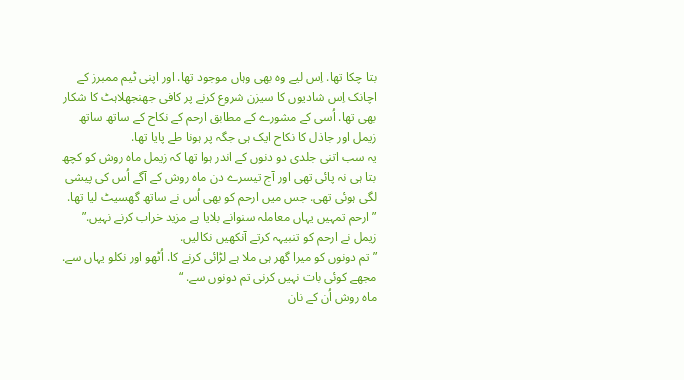بتا چکا تھا. اِس لیے وہ بھی وہاں موجود تھا. اور اپنی ٹیم ممبرز کے اچانک اِس شادیوں کا سیزن شروع کرنے پر کافی جھنجھلاہٹ کا شکار بھی تھا. اُسی کے مشورے کے مطابق ارحم کے نکاح کے ساتھ ساتھ زیمل اور جاذل کا نکاح ایک ہی جگہ پر ہونا طے پایا تھا.
یہ سب اتنی جلدی دو دنوں کے اندر ہوا تھا کہ زیمل ماہ روش کو کچھ بتا ہی نہ پائی تھی اور آج تیسرے دن ماہ روش کے آگے اُس کی پیشی لگی ہوئی تھی. جس میں ارحم کو بھی اُس نے ساتھ گھسیٹ لیا تھا.
” ارحم تمہیں یہاں معاملہ سنوانے بلایا ہے مزید خراب کرنے نہیں.”
زیمل نے ارحم کو تنبیہہ کرتے آنکھیں نکالیں.
” تم دونوں کو میرا گھر ہی ملا ہے لڑائی کرنے کا. اُٹھو اور نکلو یہاں سے. مجھے کوئی بات نہیں کرنی تم دونوں سے. “
ماہ روش اُن کے نان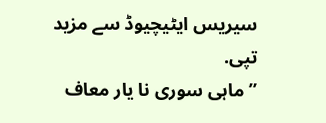سیریس ایٹیچیوڈ سے مزید تپی.
” ماہی سوری نا یار معاف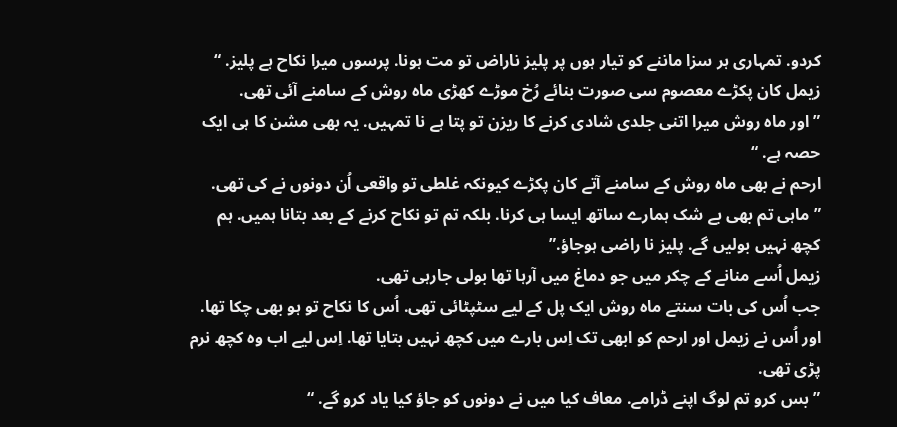کردو. تمہاری ہر سزا ماننے کو تیار ہوں پر پلیز ناراض تو مت ہونا. پرسوں میرا نکاح ہے پلیز. “
زیمل کان پکڑے معصوم سی صورت بنائے رُخ موڑے کھڑی ماہ روش کے سامنے آئی تھی.
” اور ماہ روش میرا اتنی جلدی شادی کرنے کا ریزن تو پتا ہے نا تمہیں. یہ بھی مشن کا ہی ایک حصہ ہے. “
ارحم نے بھی ماہ روش کے سامنے آتے کان پکڑے کیونکہ غلطی تو واقعی اُن دونوں نے کی تھی.
” ماہی تم بھی بے شک ہمارے ساتھ ایسا ہی کرنا. بلکہ تم تو نکاح کرنے کے بعد بتانا ہمیں. ہم کچھ نہیں بولیں گے. پلیز نا راضی ہوجاؤ.”
زیمل اُسے منانے کے چکر میں جو دماغ میں آرہا تھا بولی جارہی تھی.
جب اُس کی بات سنتے ماہ روش ایک پل کے لیے سٹپٹائی تھی. اُس کا نکاح تو ہو بھی چکا تھا. اور اُس نے زیمل اور ارحم کو ابھی تک اِس بارے میں کچھ نہیں بتایا تھا. اِس لیے اب وہ کچھ نرم پڑی تھی.
” بس کرو تم لوگ اپنے ڈرامے. معاف کیا میں نے دونوں کو جاؤ کیا یاد کرو گے. “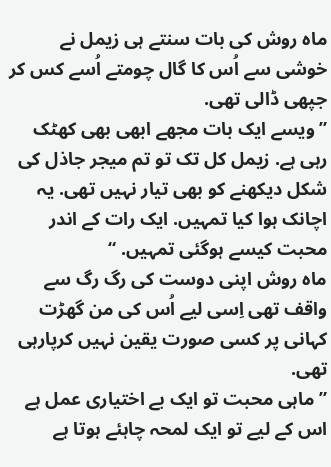ماہ روش کی بات سنتے ہی زیمل نے خوشی سے اُس کا گال چومتے اُسے کس کر جپھی ڈالی تھی.
” ویسے ایک بات مجھے ابھی بھی کھٹک رہی ہے. زیمل کل تک تو تم میجر جاذل کی شکل دیکھنے کو بھی تیار نہیں تھی. یہ اچانک ہوا کیا تمہیں. ایک رات کے اندر محبت کیسے ہوگئی تمہیں. “
ماہ روش اپنی دوست کی رگ رگ سے واقف تھی اِسی لیے اُس کی من گھڑت کہانی پر کسی صورت یقین نہیں کرپارہی تھی.
” ماہی محبت تو ایک بے اختیاری عمل ہے اس کے لیے تو ایک لمحہ چاہئے ہوتا ہے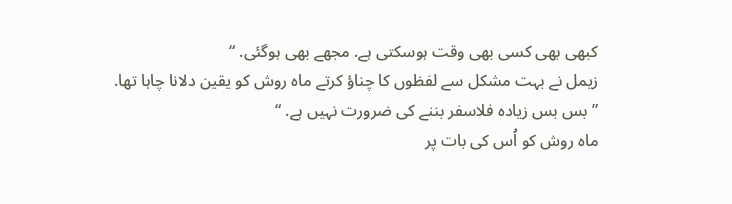کبھی بھی کسی بھی وقت ہوسکتی ہے. مجھے بھی ہوگئی. “
زیمل نے بہت مشکل سے لفظوں کا چناؤ کرتے ماہ روش کو یقین دلانا چاہا تھا.
” بس بس زیادہ فلاسفر بننے کی ضرورت نہیں ہے. “
ماہ روش کو اُس کی بات پر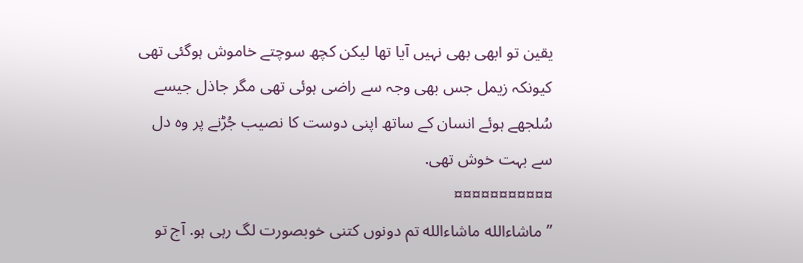یقین تو ابھی بھی نہیں آیا تھا لیکن کچھ سوچتے خاموش ہوگئی تھی کیونکہ زیمل جس بھی وجہ سے راضی ہوئی تھی مگر جاذل جیسے سُلجھے ہوئے انسان کے ساتھ اپنی دوست کا نصیب جُڑنے پر وہ دل سے بہت خوش تھی.
¤¤¤¤¤¤¤¤¤¤¤
” ماشاءالله ماشاءالله تم دونوں کتنی خوبصورت لگ رہی ہو. آج تو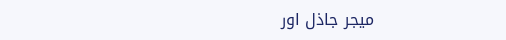میجر جاذل اور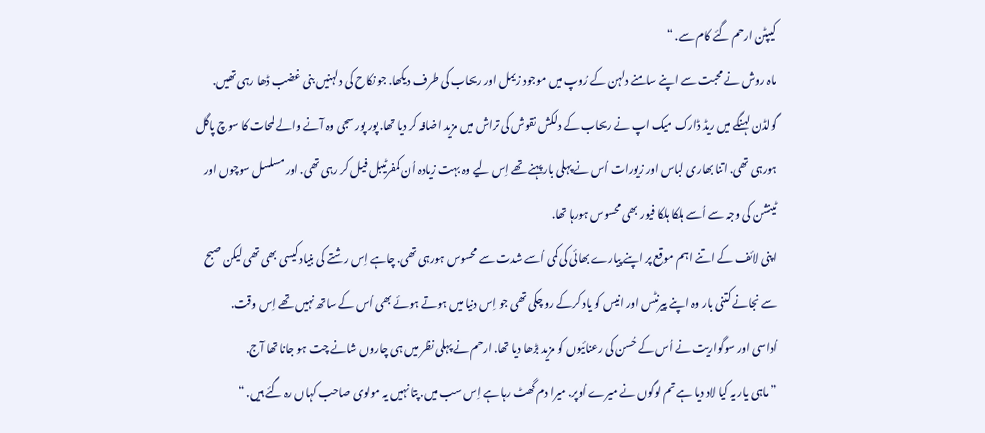کیپٹن ارحم گئے کام سے. “
ماہ روش نے محبت سے اپنے سامنے دلہن کے رُوپ میں موجود زیمل اور ریحاب کی طرف دیکھا. جو نکاح کی دلہنیں بنی غضب ڈھا رہی تھیں.
گولڈن لہنگے میں ریڈ ڈارک میک اپ نے ریحاب کے دلکش نقوش کی تراش میں مزید اضافہ کر دیا تھا. پور پور سجی وہ آنے والے لمحات کا سوچ پاگل ہورہی تھی. اتنا بھاری لباس اور زیورات اُس نے پہلی بار پہنے تھے اِس لیے وہ بہت زیادہ اُن کمفرٹیبل فیل کر رہی تھی. اور مسلسل سوچوں اور ٹینشن کی وجہ سے اُسے ہلکا ہلکا فیور بھی محسوس ہورہا تھا.
اپنی لائف کے اتنے اہم موقع پر اپنے پیارے بھائی کی کمی اُسے شدت سے محسوس ہورہی تھی. چاہے اِس رشتے کی بنیاد کیسی بھی تھی لیکن صبح سے نجانے کتنی بار وہ اپنے پیرنٹس اور انیس کو یاد کرکے رو چکی تھی جو اِس دنیا میں ہوتے ہوئے بھی اُس کے ساتھ نہیں تھے اِس وقت.
اُداسی اور سوگواریت نے اُس کے حُسن کی رعنائیوں کو مزید بڑھا دیا تھا. ارحم نے پہلی نظر میں ہی چاروں شانے چت ہو جانا تھا آج.
” ماہی یار یہ کیا لاد دیا ہے تم لوگوں نے میرے اُوپر. میرا دم گھٹ رہا ہے اِس سب میں. پتا نہیں یہ مولوی صاحب کہاں رہ گئے ہیں. “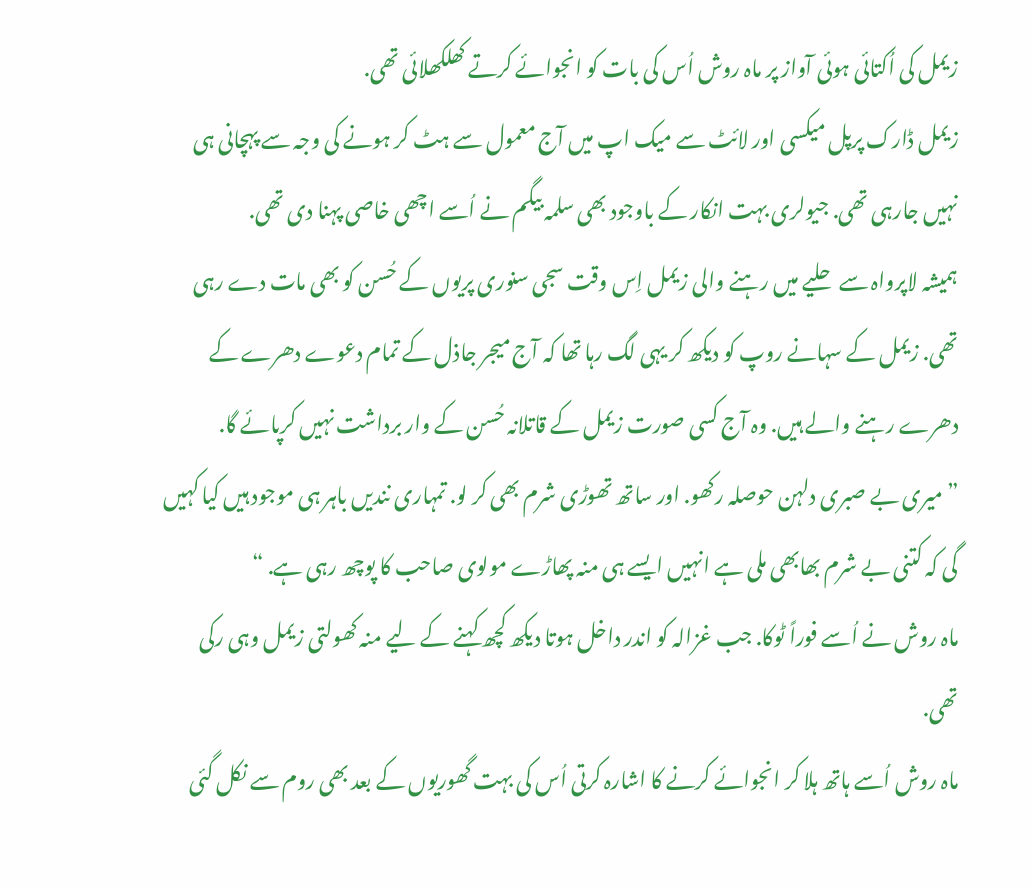زیمل کی اُکتائی ہوئی آواز پر ماہ روش اُس کی بات کو انجوائے کرتے کھلکھلائی تھی.
زیمل ڈارک پرپل میکسی اور لائٹ سے میک اپ میں آج معمول سے ہٹ کر ہونے کی وجہ سے پہچانی ہی نہیں جارہی تھی. جیولری بہت انکار کے باوجود بھی سلمہ بیگم نے اُسے اچھی خاصی پہنا دی تھی.
ہمیشہ لاپرواہ سے حلیے میں رہنے والی زیمل اِس وقت سجی سنوری پریوں کے حُسن کو بھی مات دے رہی تھی. زیمل کے سہانے روپ کو دیکھ کر یہی لگ رہا تھا کہ آج میجر جاذل کے تمام دعوے دھرے کے دھرے رہنے والے ہیں. وہ آج کسی صورت زیمل کے قاتلانہ حُسن کے وار برداشت نہیں کرپائے گا.
” میری بے صبری دلہن حوصلہ رکھو. اور ساتھ تھوڑی شرم بھی کر لو. تمہاری نندیں باہر ہی موجود ہیں کیا کہیں گی کہ کتنی بے شرم بھابھی ملی ہے انہیں ایسے ہی منہ پھاڑے مولوی صاحب کا پوچھ رہی ہے. “
ماہ روش نے اُسے فوراً ٹوکا. جب غزالہ کو اندر داخل ہوتا دیکھ کچھ کہنے کے لیے منہ کھولتی زیمل وہی رکی تھی.
ماہ روش اُسے ہاتھ ہلا کر انجوائے کرنے کا اشارہ کرتی اُس کی بہت گھوریوں کے بعد بھی روم سے نکل گئی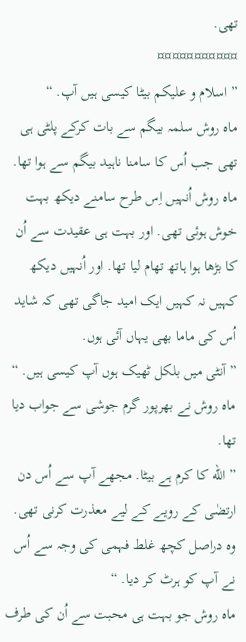تھی.
¤¤¤¤¤¤¤¤¤¤¤
” اسلام و علیکم بیٹا کیسی ہیں آپ. “
ماہ روش سلمہ بیگم سے بات کرکے پلٹی ہی تھی جب اُس کا سامنا ناہید بیگم سے ہوا تھا.
ماہ روش اُنہیں اِس طرح سامنے دیکھ بہت خوش ہوئی تھی. اور بہت ہی عقیدت سے اُن کا بڑھا ہوا ہاتھ تھام لیا تھا. اور اُنہیں دیکھ کہیں نہ کہیں ایک امید جاگی تھی کہ شاید اُس کی ماما بھی یہاں آئی ہوں.
” آنٹی میں بلکل ٹھیک ہوں آپ کیسی ہیں. “
ماہ روش نے بھرپور گرم جوشی سے جواب دیا تھا.
” الله کا کرم ہے بیٹا. مجھے آپ سے اُس دن ارتضٰی کے رویے کے لیے معذرت کرنی تھی. وہ دراصل کچھ غلط فہمی کی وجہ سے اُس نے آپ کو ہرٹ کر دیا. “
ماہ روش جو بہت ہی محبت سے اُن کی طرف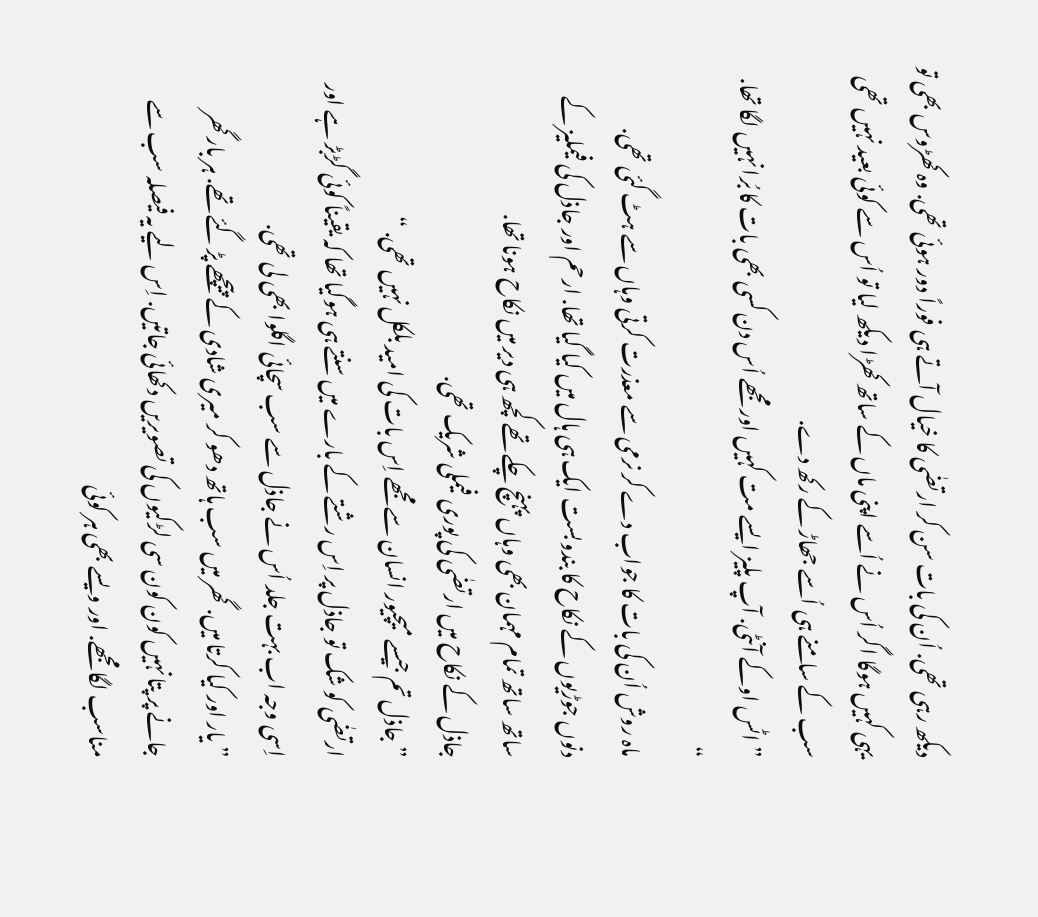دیکھ رہی تھی. اُن کی بات سن کر ارتضٰی کا خیال آتے ہی فوراً دور ہوئی تھی. وہ کھڑوس بھی تو یہی کہیں ہوگا اگر اُس نے اُسے اپنی ماں کے ساتھ کھڑا دیکھ لیا تو اُس سے کوئی بعید نہیں تھی سب کے سامنے ہی اُسے جھاڑ کے رکھ دے.
” اٹس اوکے آنٹی. آپ پلیز ایسے مت کہیں اور مجھے اُس دن کسی بھی بات کا بُرا نہیں لگا تھا. “
ماہ روش اُن کی بات کا جواب دے کر نرمی سے معذرت کرتی وہاں سے ہٹ گئی تھی.
دنوں جوڑیوں کے نکاح کا بندوبست ایک ہی ہال میں کیا گیا تھا. ارحم اور جاذل کی فیملیز کے ساتھ ساتھ تمام مہمان بھی وہاں پہنچ چکے تھے کچھ ہی دیر میں نکاح ہونا تھا.
جاذل کے نکاح میں ارتضٰی کی پوری فیملی شریک تھی.
” جاذل تم جیسے میچیور انسان سے مجھے اِس بات کی امید بلکل نہیں تھی. “
ارتضٰی کو شک تو جاذل پر اِس رشتے کے بارے میں سنتے ہی ہوگیا تھا کہ یقیناً کوئی گڑبڑ ہے اور اِسی وجہ اب بہت جلد اُس نے جاذل سے سب سچائی اگلوا بھی لی تھی.
” یار اور کیا کرتا میں. گھر میں سب ہاتھ دھو کر میری شادی کے پیچھے پڑ گئے تھے. ہر بار گھر جانے پر پتا نہیں کون کون سی لڑکیوں کی تصویریں دکھائی جاتیں. اِس لیے یہ فیصلہ سب سے مناسب لگا مجھے. اور ویسے بھی ہر کوئی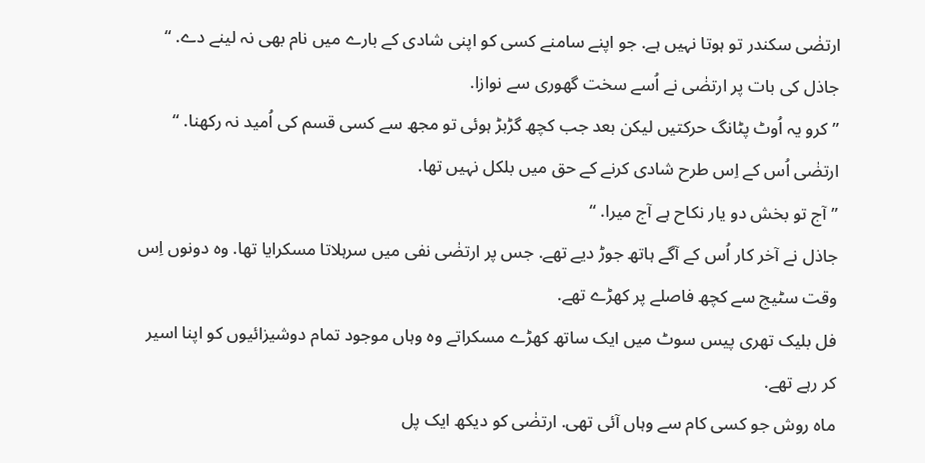ارتضٰی سکندر تو ہوتا نہیں ہے. جو اپنے سامنے کسی کو اپنی شادی کے بارے میں نام بھی نہ لینے دے. “
جاذل کی بات پر ارتضٰی نے اُسے سخت گھوری سے نوازا.
” کرو یہ اُوٹ پٹانگ حرکتیں لیکن بعد جب کچھ گڑبڑ ہوئی تو مجھ سے کسی قسم کی اُمید نہ رکھنا. “
ارتضٰی اُس کے اِس طرح شادی کرنے کے حق میں بلکل نہیں تھا.
” آج تو بخش دو یار نکاح ہے آج میرا. “
جاذل نے آخر کار اُس کے آگے ہاتھ جوڑ دیے تھے. جس پر ارتضٰی نفی میں سرہلاتا مسکرایا تھا. وہ دونوں اِس وقت سٹیج سے کچھ فاصلے پر کھڑے تھے.
فل بلیک تھری پیس سوٹ میں ایک ساتھ کھڑے مسکراتے وہ وہاں موجود تمام دوشیزائیوں کو اپنا اسیر کر رہے تھے.
ماہ روش جو کسی کام سے وہاں آئی تھی. ارتضٰی کو دیکھ ایک پل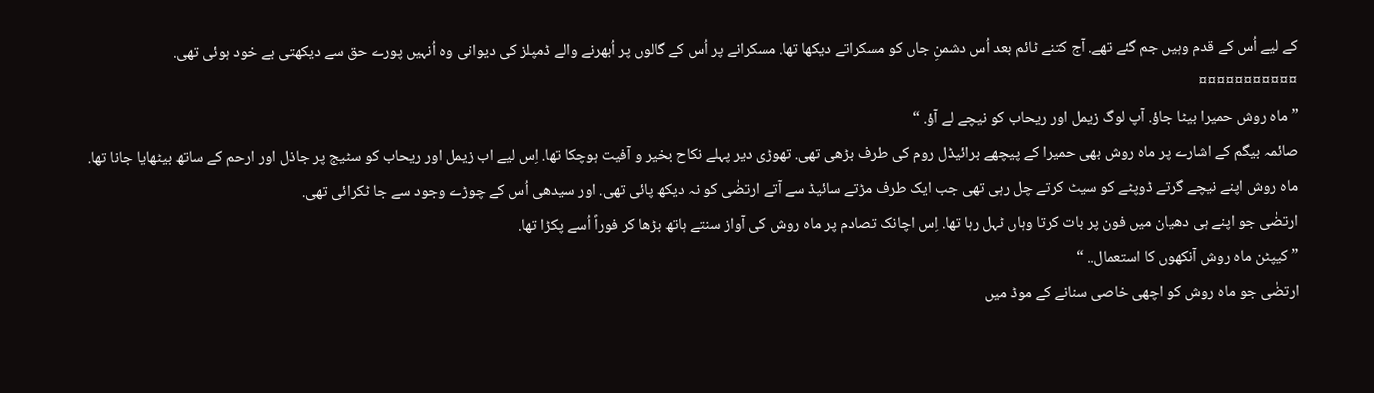کے لیے اُس کے قدم وہیں جم گئے تھے. آج کتنے ٹائم بعد اُس دشمنِ جاں کو مسکراتے دیکھا تھا. مسکرانے پر اُس کے گالوں پر اُبھرنے والے ڈمپلز کی دیوانی وہ اُنہیں پورے حق سے دیکھتی بے خود ہوئی تھی.
¤¤¤¤¤¤¤¤¤¤¤
” ماہ روش حمیرا بیٹا جاؤ. آپ لوگ زیمل اور ریحاب کو نیچے لے آؤ. “
صائمہ بیگم کے اشارے پر ماہ روش بھی حمیرا کے پیچھے برائیڈل روم کی طرف بڑھی تھی. تھوڑی دیر پہلے نکاح بخیر و آفیت ہوچکا تھا. اِس لیے اب زیمل اور ریحاب کو سٹیج پر جاذل اور ارحم کے ساتھ بیٹھایا جانا تھا.
ماہ روش اپنے نیچے گرتے ڈوپٹے کو سیٹ کرتے چل رہی تھی جب ایک طرف مڑتے سائیڈ سے آتے ارتضٰی کو نہ دیکھ پائی تھی. اور سیدھی اُس کے چوڑے وجود سے جا ٹکرائی تھی.
ارتضٰی جو اپنے ہی دھیان میں فون پر بات کرتا وہاں ٹہل رہا تھا. اِس اچانک تصادم پر ماہ روش کی آواز سنتے ہاتھ بڑھا کر فوراً اُسے پکڑا تھا.
” کیپٹن ماہ روش آنکھوں کا استعمال.. “
ارتضٰی جو ماہ روش کو اچھی خاصی سنانے کے موڈ میں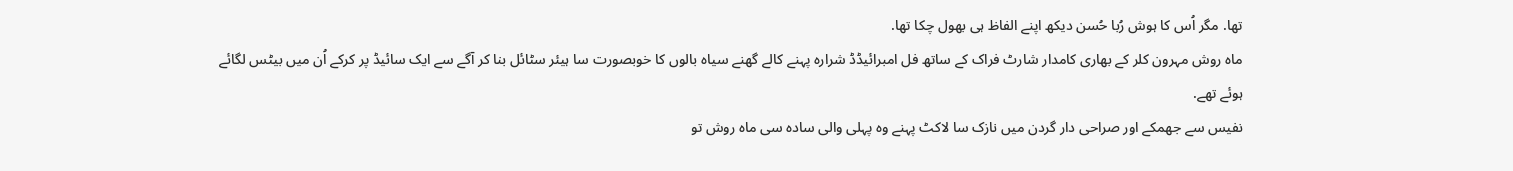تھا. مگر اُس کا ہوش رُبا حُسن دیکھ اپنے الفاظ ہی بھول چکا تھا.
ماہ روش مہرون کلر کے بھاری کامدار شارٹ فراک کے ساتھ فل امبرائیڈڈ شرارہ پہنے کالے گھنے سیاہ بالوں کا خوبصورت سا ہیئر سٹائل بنا کر آگے سے ایک سائیڈ پر کرکے اُن میں بیٹس لگائے ہوئے تھے.
نفیس سے جھمکے اور صراحی دار گردن میں نازک سا لاکٹ پہنے وہ پہلی والی سادہ سی ماہ روش تو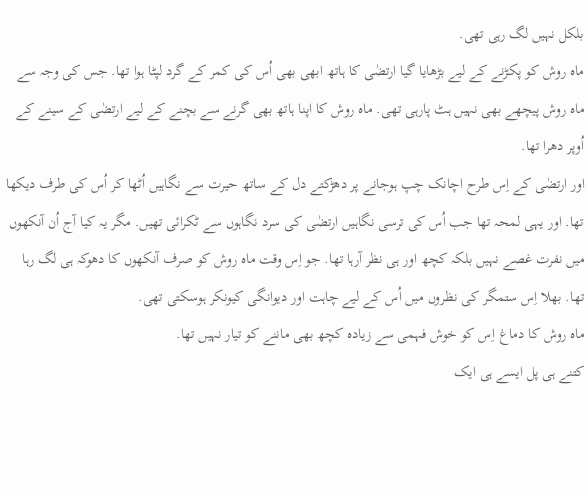بلکل نہیں لگ رہی تھی.
ماہ روش کو پکڑنے کے لیے بڑھایا گیا ارتضٰی کا ہاتھ ابھی بھی اُس کی کمر کے گرد لپٹا ہوا تھا. جس کی وجہ سے ماہ روش پیچھے بھی نہیں ہٹ پارہی تھی. ماہ روش کا اپنا ہاتھ بھی گرنے سے بچنے کے لیے ارتضٰی کے سینے کے اُوپر دھرا تھا.
اور ارتضٰی کے اِس طرح اچانک چپ ہوجانے پر دھڑکتے دل کے ساتھ حیرت سے نگاہیں اُٹھا کر اُس کی طرف دیکھا تھا. اور یہی لمحہ تھا جب اُس کی ترسی نگاہیں ارتضٰی کی سرد نگاہوں سے ٹکرائی تھیں. مگر یہ کیا آج اُن آنکھوں میں نفرت غصے نہیں بلکہ کچھ اور ہی نظر آرہا تھا. جو اِس وقت ماہ روش کو صرف آنکھوں کا دھوکہ ہی لگ رہا تھا. بھلا اِس ستمگر کی نظروں میں اُس کے لیے چاہت اور دیوانگی کیونکر ہوسکتی تھی.
ماہ روش کا دماغ اِس کو خوش فہمی سے زیادہ کچھ بھی ماننے کو تیار نہیں تھا.
کتنے ہی پل ایسے ہی ایک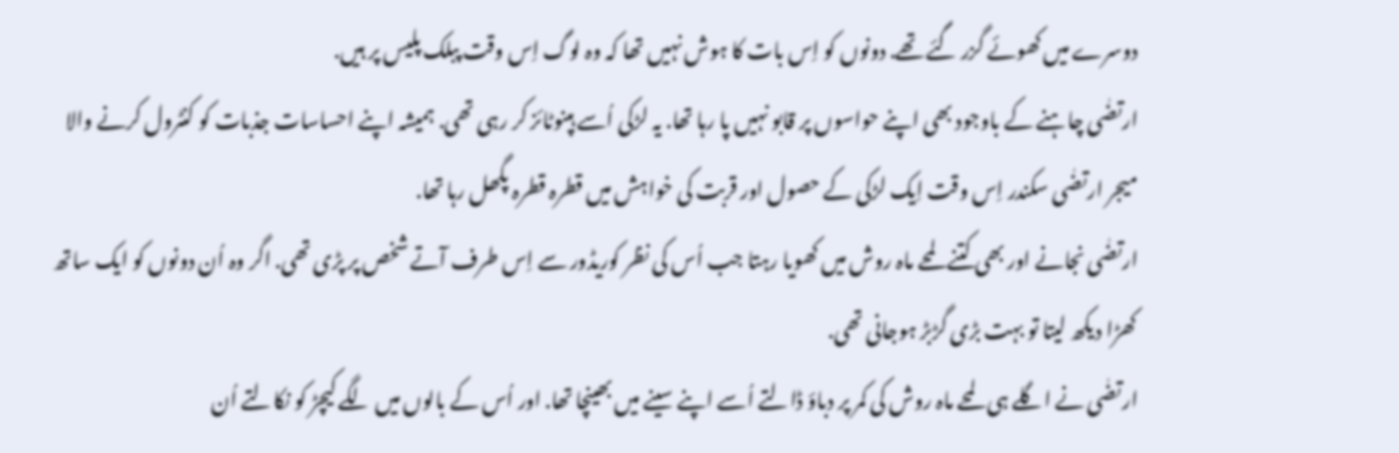دوسرے میں کھوئے گزر گئے تھے. دونوں کو اِس بات کا ہوش نہیں تھا کہ وہ لوگ اِس وقت پبلک پلیس پر ہیں.
ارتضٰی چاہنے کے باوجود بھی اپنے حواسوں پر قابو نہیں پا رہا تھا. یہ لڑکی اُسے ہپنوٹائز کر رہی تھی. ہمیشہ اپنے احساسات جذبات کو کنٹرول کرنے والا میجر ارتضٰی سکندر اِس وقت اِیک لڑکی کے حصول اور قربت کی خواہش میں قطرہ قطرہ پگھل رہا تھا.
ارتضٰی نجانے اور بھی کتنے لمحے ماہ روش میں کھویا رہتا جب اُس کی نظر کوریڈور سے اِس طرف آتے شخص پر پڑی تھی. اگر وہ اُن دونوں کو ایک ساتھ کھڑا دیکھ لیتا تو بہت بڑی گڑبڑ ہوجانی تھی.
ارتضٰی نے اگلے ہی لمحے ماہ روش کی کمر پر دباؤ ڈالتے اُسے اپنے سینے میں بھینچا تھا. اور اُس کے بالوں میں لگے کیچڑ کو نکالتے اُن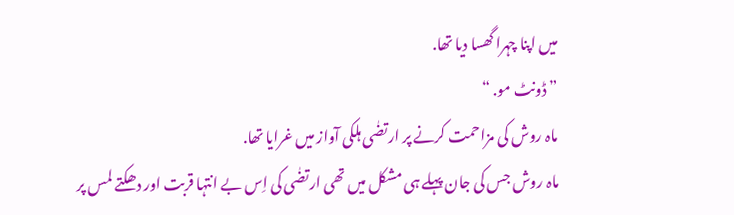میں اپنا چہرا گھسا دیا تھا.
” ڈونٹ مو. “
ماہ روش کی مزاحمت کرنے پر ارتضٰی ہلکی آواز میں غرایا تھا.
ماہ روش جس کی جان پہلے ہی مشکل میں تھی ارتضٰی کی اِس بے انتہا قربت اور دھکتے لمس پر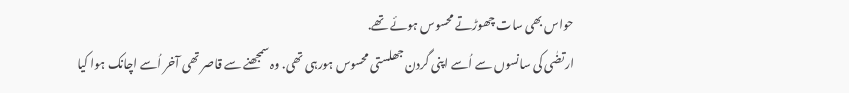حواس بھی سات چھوڑتے محسوس ہوئے تھے.
ارتضٰی کی سانسوں سے اُسے اپنی گردن جھلستی محسوس ہورہی تھی. وہ سمجھنے سے قاصر تھی آخر اُسے اچانک ہوا کیا